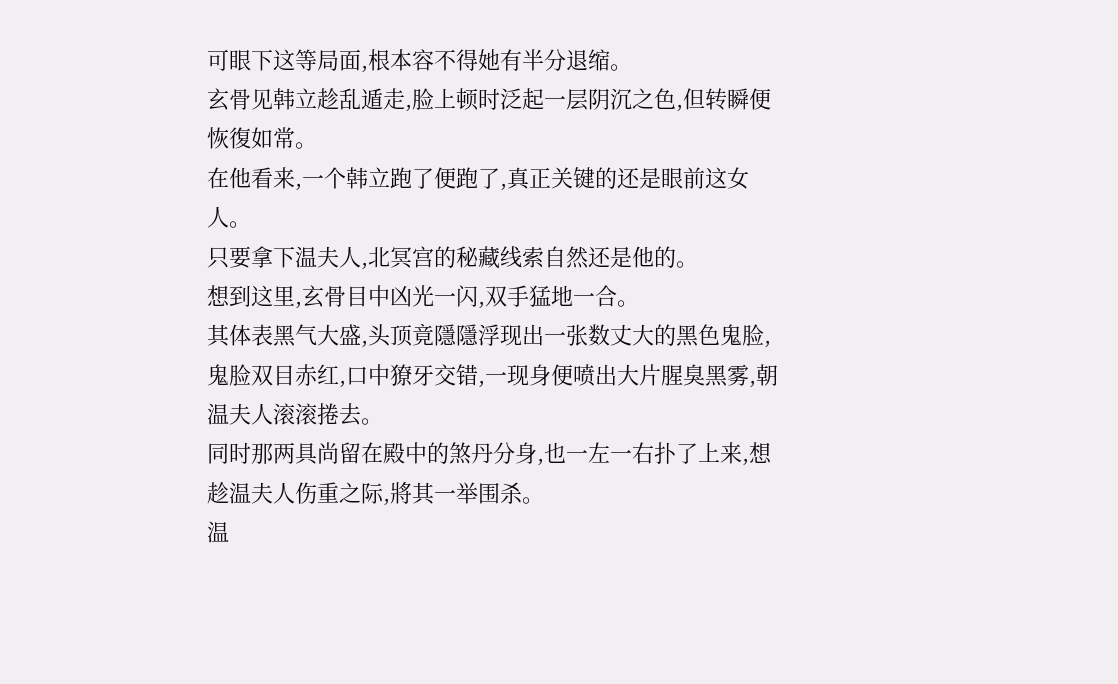可眼下这等局面,根本容不得她有半分退缩。
玄骨见韩立趁乱遁走,脸上顿时泛起一层阴沉之色,但转瞬便恢復如常。
在他看来,一个韩立跑了便跑了,真正关键的还是眼前这女人。
只要拿下温夫人,北冥宫的秘藏线索自然还是他的。
想到这里,玄骨目中凶光一闪,双手猛地一合。
其体表黑气大盛,头顶竟隱隱浮现出一张数丈大的黑色鬼脸,鬼脸双目赤红,口中獠牙交错,一现身便喷出大片腥臭黑雾,朝温夫人滚滚捲去。
同时那两具尚留在殿中的煞丹分身,也一左一右扑了上来,想趁温夫人伤重之际,將其一举围杀。
温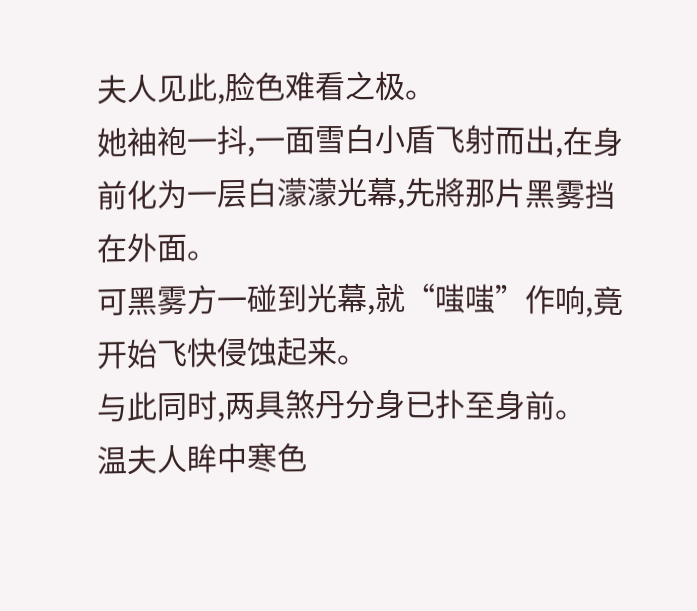夫人见此,脸色难看之极。
她袖袍一抖,一面雪白小盾飞射而出,在身前化为一层白濛濛光幕,先將那片黑雾挡在外面。
可黑雾方一碰到光幕,就“嗤嗤”作响,竟开始飞快侵蚀起来。
与此同时,两具煞丹分身已扑至身前。
温夫人眸中寒色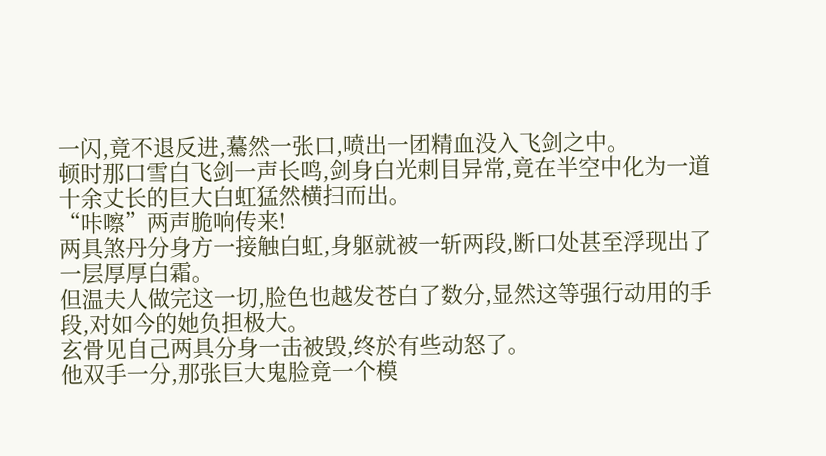一闪,竟不退反进,驀然一张口,喷出一团精血没入飞剑之中。
顿时那口雪白飞剑一声长鸣,剑身白光刺目异常,竟在半空中化为一道十余丈长的巨大白虹猛然横扫而出。
“咔嚓”两声脆响传来!
两具煞丹分身方一接触白虹,身躯就被一斩两段,断口处甚至浮现出了一层厚厚白霜。
但温夫人做完这一切,脸色也越发苍白了数分,显然这等强行动用的手段,对如今的她负担极大。
玄骨见自己两具分身一击被毁,终於有些动怒了。
他双手一分,那张巨大鬼脸竟一个模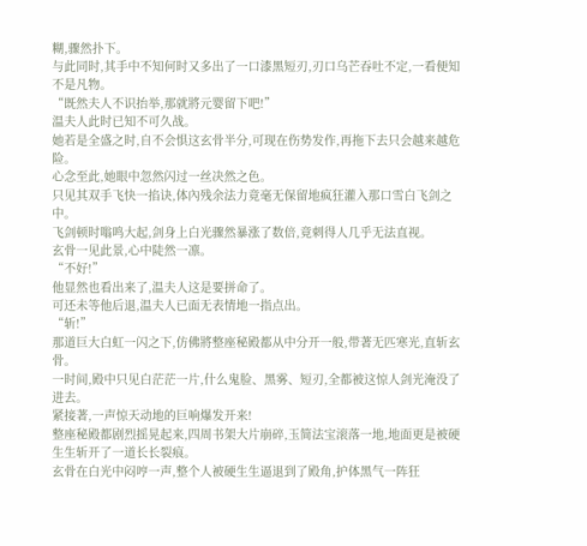糊,骤然扑下。
与此同时,其手中不知何时又多出了一口漆黑短刃,刃口乌芒吞吐不定,一看便知不是凡物。
“既然夫人不识抬举,那就將元婴留下吧!”
温夫人此时已知不可久战。
她若是全盛之时,自不会惧这玄骨半分,可现在伤势发作,再拖下去只会越来越危险。
心念至此,她眼中忽然闪过一丝决然之色。
只见其双手飞快一掐诀,体內残余法力竟毫无保留地疯狂灌入那口雪白飞剑之中。
飞剑顿时嗡鸣大起,剑身上白光骤然暴涨了数倍,竟刺得人几乎无法直视。
玄骨一见此景,心中陡然一凛。
“不好!”
他显然也看出来了,温夫人这是要拼命了。
可还未等他后退,温夫人已面无表情地一指点出。
“斩!”
那道巨大白虹一闪之下,仿佛將整座秘殿都从中分开一般,带著无匹寒光,直斩玄骨。
一时间,殿中只见白茫茫一片,什么鬼脸、黑雾、短刃,全都被这惊人剑光淹没了进去。
紧接著,一声惊天动地的巨响爆发开来!
整座秘殿都剧烈摇晃起来,四周书架大片崩碎,玉简法宝滚落一地,地面更是被硬生生斩开了一道长长裂痕。
玄骨在白光中闷哼一声,整个人被硬生生逼退到了殿角,护体黑气一阵狂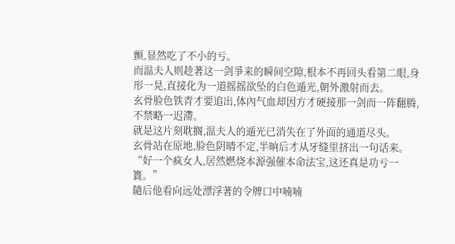颤,显然吃了不小的亏。
而温夫人则趁著这一剑爭来的瞬间空隙,根本不再回头看第二眼,身形一晃,直接化为一道摇摇欲坠的白色遁光,朝外激射而去。
玄骨脸色铁青才要追出,体內气血却因方才硬接那一剑而一阵翻腾,不禁略一迟滯。
就是这片刻耽搁,温夫人的遁光已消失在了外面的通道尽头。
玄骨站在原地,脸色阴晴不定,半晌后才从牙缝里挤出一句话来。
“好一个疯女人,居然燃烧本源强催本命法宝,这还真是功亏一簣。”
隨后他看向远处漂浮著的令牌口中喃喃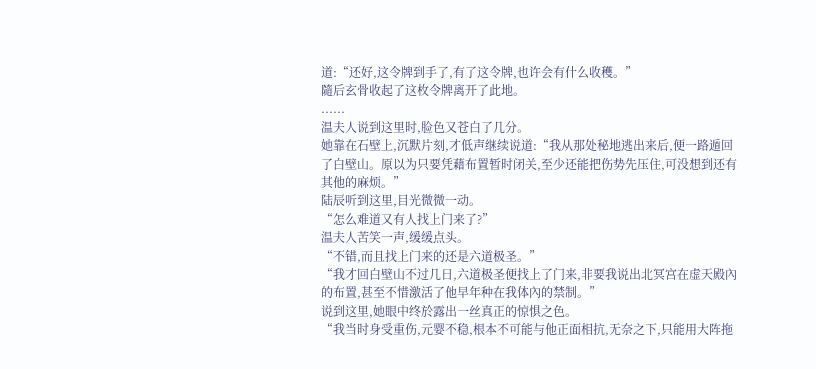道:“还好,这令牌到手了,有了这令牌,也许会有什么收穫。”
隨后玄骨收起了这枚令牌离开了此地。
......
温夫人说到这里时,脸色又苍白了几分。
她靠在石壁上,沉默片刻,才低声继续说道:“我从那处秘地逃出来后,便一路遁回了白壁山。原以为只要凭藉布置暂时闭关,至少还能把伤势先压住,可没想到还有其他的麻烦。”
陆辰听到这里,目光微微一动。
“怎么难道又有人找上门来了?”
温夫人苦笑一声,缓缓点头。
“不错,而且找上门来的还是六道极圣。”
“我才回白壁山不过几日,六道极圣便找上了门来,非要我说出北冥宫在虚天殿內的布置,甚至不惜激活了他早年种在我体內的禁制。”
说到这里,她眼中终於露出一丝真正的惊惧之色。
“我当时身受重伤,元婴不稳,根本不可能与他正面相抗,无奈之下,只能用大阵拖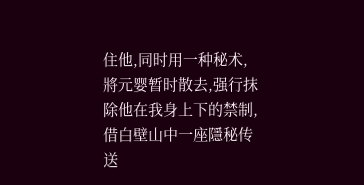住他,同时用一种秘术,將元婴暂时散去,强行抹除他在我身上下的禁制,借白壁山中一座隱秘传送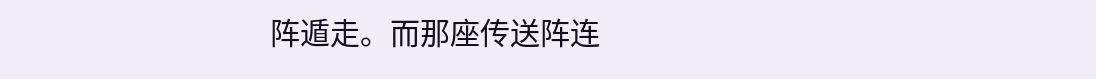阵遁走。而那座传送阵连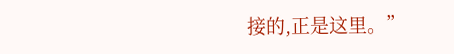接的,正是这里。”